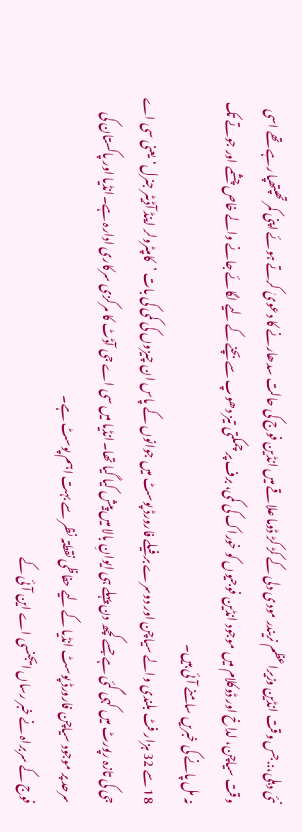نئی دہلی،:.جس وقت انڈین وزیراعظم نریندر مودی دلی کے کڑ کڑ ڈوما علاقے میں انڈین فوج کی حالت سدھارنے کا دعویٰ کرتے ہوئے اپنی کمر تھپتھپا رہے تھے اسی وقت سیاچن، لداخ اور ڈوکلام میں موجود انڈین فوجیوں کو خوراک کی کمی، برف پر چمکتی تیز دھوپ سے بچنے کے لیے لگائے جانے والے خاص چشمے اور جوتے تک نہ مل پانے کی خبریں سامنے آئی ہیں۔
18 سے 32 ہزار فٹ بلندی والے سیاچن اور دوسرے برفیلے فارورڈ پوسٹ میں جوانوں کے پاس ان چیزوں کی کمی کی بات ’کامپٹرولر اینڈ آڈیٹر جنرل‘ یعنی سی اے جی کی تازہ رپورٹ میں کہی گئی ہے جسے کچھ دن پہلے ہی ایوانِ بالا میں پیش کیا گیا تھا۔انڈیا میں سی اے جی آڈٹ کا مرکزی سرکاری ادارہ ہے۔انڈیا اور پاکستان کی سرحد پر موجود سیاچن فارورڈ پوسٹ انڈیا کے لیے حفاظی نقطتہ نظر سے بہت اہم پوسٹ ہے۔
فوج کے سربراہ نے خبر رساں ایجنسی اے این آئی کے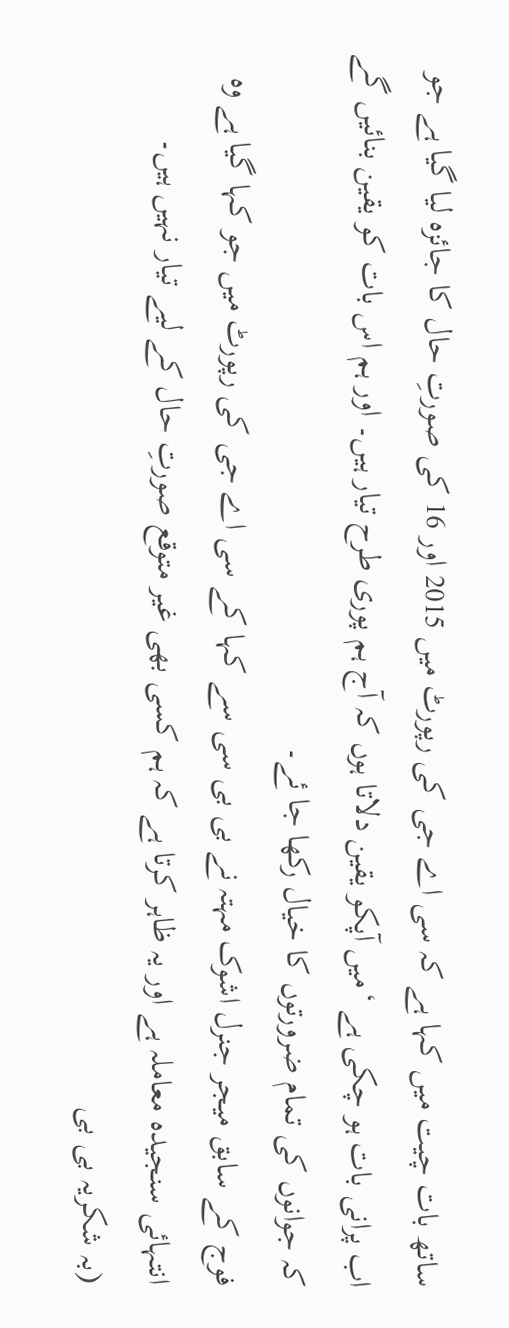ساتھ بات چیت میں کہا ہے کہ سی اے جی کی رپورٹ میں 2015 اور 16 کی صورتِ حال کا جائزہ لیا گیا ہے جو اب پرانی بات ہو چکی ہے ‘میں آپکو یقین دلاتا ہوں کہ آج ہم پوری طرح تیار ہیں۔ اور ہم اس بات کو یقین بنائیں گے کہ جوانوں کی تمام ضرورتوں کا خیال رکھا جا ئے۔
فوج کے سابق میجر جنرل اشوک مہتہ نے بی بی سی سے کہا کے سی اے جی کی رپورٹ میں جو کہا گیا ہے وہ انتہائی سنجیدہ معاملہ ہے اور یہ ظاہر کرتا ہے کہ ہم کسی بھی غیر متوقع صورتِ حال کے لیے تیار نہیں ہیں۔
(بہ شکریہ بی بی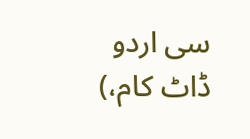سی اردو ڈاٹ کام،)